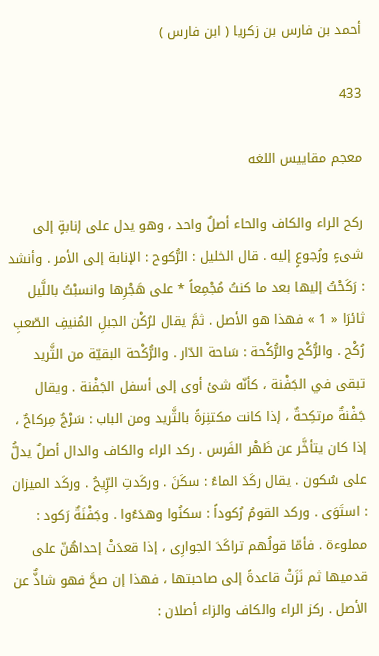أحمد بن فارس بن زكريا ( ابن فارس )

433

معجم مقاييس اللغه

ركح الراء والكاف والحاء أصلٌ واحد ، وهو يدل على إنابةٍ إلى شىءٍ ورُجوعٍ إليه . قال الخليل : الرُّكوح : الإنابة إلى الأمر . وأنشد : رَكَحْتُ إليها بعد ما كنتُ مُجْمِعاً * على هَجْرِها وانسبْتُ باللَّيل ثائرَا « 1 » فهذا هو الأصل . ثمَّ يقال لرُكْن الجبلِ المُنيفِ الصّعبِ رُكْح . والرُّكْح والرُّكْحة : سَاحة الدّار . والرُّكْحة البقيّة من الثَّريد تبقى في الجَفْنة ، كأنّه شئ أوى إلى أسفل الجَفْنة . ويقال جَفْنةٌ مرتكِحةٌ ، إذا كانت مكتنِزةً بالثَّريد ومن الباب : سَرْجٌ مِركاحٌ ، إذا كان يتأخَّر عن ظَهْر الفَرس . ركد الراء والكاف والدال أصلٌ يدلُّ على سُكون . يقال ركَدَ الماءُ : سكَنَ . وركَدتِ الرِّيحُ . وركَد الميزان : استَوَى . وركد القومُ رُكوداً : سكنُوا وهدَءُوا . وجَفْنَةٌ رَكود : مملوءة . فأمّا قولُهم تراكَدَ الجوارِى ، إذا قعدَتْ إحداهُنّ على قدميها ثم نَزَتْ قاعدةً إلى صاحبتها ، فهذا إن صحَّ فهو شاذٌّ عن الأصل . ركز الراء والكاف والزاء أصلان :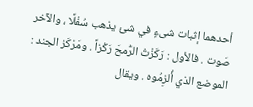أحدهما إثبات شىءٍ في شئ يذهب سُفْلًا ، والآخر صَوت . فالأول : رَكَزْتُ الرُّمحَ رَكْزاً . ومَرْكَز الجند : الموضع الذي أُلزِمُوه . ويقال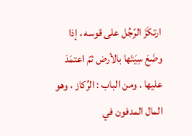ارتكَزَ الرّجُل على قوسه ، إذا وضَعَ سِيَتَها بالأرض ثمّ اعتمَدَ عليها . ومن الباب : الرِّكاز ، وهو المال المدفون في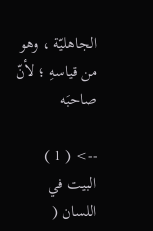الجاهليّة ، وهو من قياسهِ ؛ لأنّ صاحبَه

--> ( 1 ) البيت في اللسان (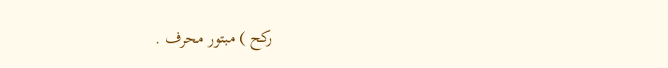ركح ) مبتور محرف .